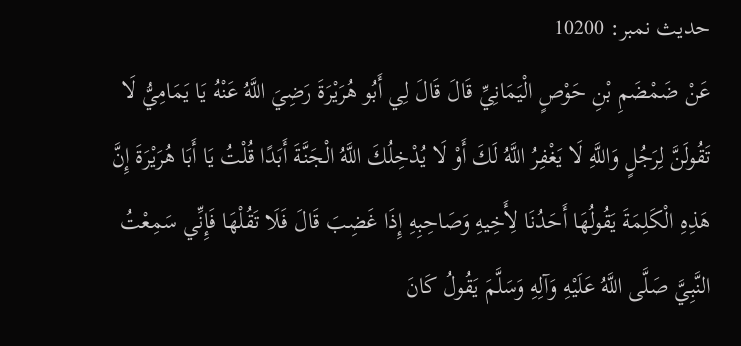حدیث نمبر: 10200
عَنْ ضَمْضَمِ بْنِ حَوْصٍ الْيَمَانِيِّ قَالَ قَالَ لِي أَبُو هُرَيْرَةَ رَضِيَ اللَّهُ عَنْهُ يَا يَمَامِيُّ لَا تَقُولَنَّ لِرَجُلٍ وَاللَّهِ لَا يَغْفِرُ اللَّهُ لَكَ أَوْ لَا يُدْخِلُكَ اللَّهُ الْجَنَّةَ أَبَدًا قُلْتُ يَا أَبَا هُرَيْرَةَ إِنَّ هَذِهِ الْكَلِمَةَ يَقُولُهَا أَحَدُنَا لِأَخِيهِ وَصَاحِبِهِ إِذَا غَضِبَ قَالَ فَلَا تَقُلْهَا فَإِنِّي سَمِعْتُ النَّبِيَّ صَلَّى اللَّهُ عَلَيْهِ وَآلِهِ وَسَلَّمَ يَقُولُ كَانَ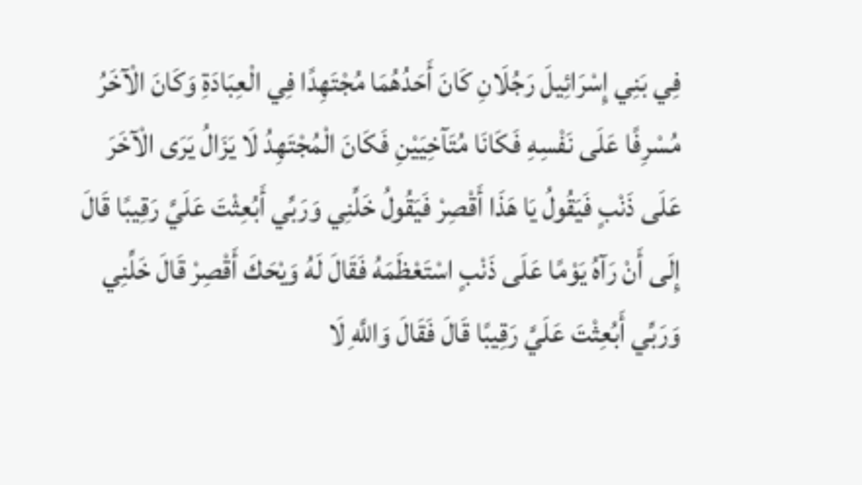فِي بَنِي إِسْرَائِيلَ رَجُلَانِ كَانَ أَحَدُهُمَا مُجْتَهِدًا فِي الْعِبَادَةِ وَكَانَ الْآخَرُ مُسْرِفًا عَلَى نَفْسِهِ فَكَانَا مُتَآخِيَيْنِ فَكَانَ الْمُجْتَهِدُ لَا يَزَالُ يَرَى الْآخَرَ عَلَى ذَنْبٍ فَيَقُولُ يَا هَذَا أَقْصِرْ فَيَقُولُ خَلِّنِي وَرَبِّي أَبُعِثْتَ عَلَيَّ رَقِيبًا قَالَ إِلَى أَنْ رَآهُ يَوْمًا عَلَى ذَنْبٍ اسْتَعْظَمَهُ فَقَالَ لَهُ وَيْحَكَ أَقْصِرْ قَالَ خَلِّنِي وَرَبِّي أَبُعِثْتَ عَلَيَّ رَقِيبًا قَالَ فَقَالَ وَاللَّهِ لَا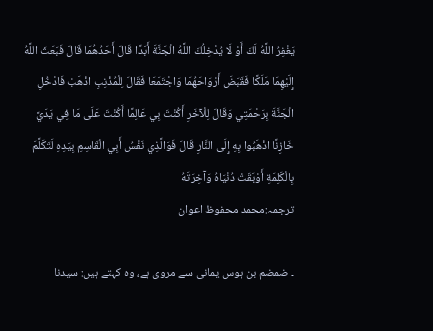يَغْفِرُ اللَّهُ لَكَ أَوْ لَا يُدْخِلُكَ اللَّهُ الْجَنَّةَ أَبَدًا قَالَ أَحَدُهُمَا قَالَ فَبَعَثَ اللَّهُ إِلَيْهِمَا مَلَكًا فَقَبَضَ أَرْوَاحَهُمَا وَاجْتَمَعَا فَقَالَ لِلْمُذْنِبِ اذْهَبْ فَادْخُلِ الْجَنَّةَ بِرَحْمَتِي وَقَالَ لِلْآخَرِ أَكُنْتَ بِي عَالِمًا أَكُنْتَ عَلَى مَا فِي يَدَيَّ خَازِنًا اذْهَبُوا بِهِ إِلَى النَّارِ قَالَ فَوَالَّذِي نَفْسُ أَبِي الْقَاسِمِ بِيَدِهِ لَتَكَلَّمَ بِالْكَلِمَةِ أَوْبَقَتْ دُنْيَاهُ وَآخِرَتَهُ
ترجمہ:محمد محفوظ اعوان

۔ ضمضم بن ہوس یمانی سے مروی ہے، وہ کہتے ہیں: سیدنا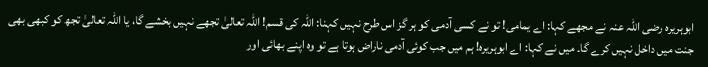ابوہریرہ رضی اللہ عنہ نے مجھے کہا: اے یمامی! تو نے کسی آدمی کو ہر گز اس طرح نہیں کہنا: اللہ کی قسم! اللہ تعالیٰ تجھے نہیں بخشے گا، یا اللہ تعالیٰ تجھ کو کبھی بھی جنت میں داخل نہیں کرے گا۔ میں نے کہا: اے ابوہریرہ! ہم میں جب کوئی آدمی ناراض ہوتا ہے تو وہ اپنے بھائی اور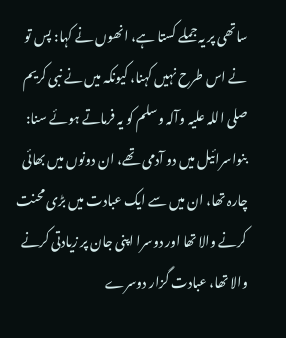ساتھی پر یہ جملے کستا ہے، انھوں نے کہا: پس تو نے اس طرح نہیں کہنا، کیونکہ میں نے نبی کریم صلی اللہ علیہ وآلہ وسلم کو یہ فرماتے ہوئے سنا: بنواسرائیل میں دو آدمی تھے، ان دونوں میں بھائی چارہ تھا، ان میں سے ایک عبادت میں بڑی محنت کرنے والا تھا اور دوسرا اپنی جان پر زیادتی کرنے والا تھا، عبادت گزار دوسرے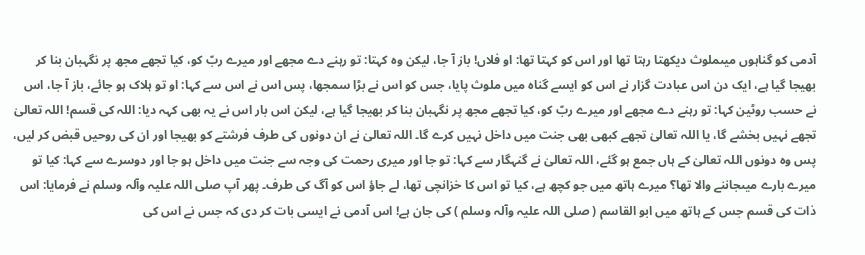آدمی کو گناہوں میںملوث دیکھتا رہتا تھا اور اس کو کہتا تھا: او فلاں! باز آ جا، لیکن وہ کہتا: تو رہنے دے مجھے اور میرے ربّ کو، کیا تجھے مجھ پر نگہبان بنا کر بھیجا گیا ہے، ایک دن اس عبادت گزار نے اس کو ایسے گناہ میں ملوث پایا، جس کو اس نے بڑا سمجھا، پس اس نے اس سے کہا: او تو ہلاک ہو جائے، باز آ جا، اس نے حسب روٹین کہا: تو رہنے دے مجھے اور میرے ربّ کو، کیا تجھے مجھ پر نگہبان بنا کر بھیجا گیا ہے، لیکن اس بار اس نے یہ بھی کہہ دیا: اللہ کی قسم! اللہ تعالیٰ تجھے نہیں بخشے گا، یا اللہ تعالیٰ تجھے کبھی بھی جنت میں داخل نہیں کرے گا۔ اللہ تعالیٰ نے ان دونوں کی طرف فرشتے کو بھیجا اور ان کی روحیں قبض کر لیں، پس وہ دونوں اللہ تعالیٰ کے ہاں جمع ہو گئے، اللہ تعالیٰ نے گنہگار سے کہا: تو جا اور میری رحمت کی وجہ سے جنت میں داخل ہو جا اور دوسرے سے کہا: کیا تو میرے بارے میںجاننے والا تھا؟ میرے ہاتھ میں جو کچھ ہے، کیا تو اس کا خزانچی تھا، لے جاؤ اس کو آگ کی طرف۔ پھر آپ صلی اللہ علیہ وآلہ وسلم نے فرمایا: اس ذات کی قسم جس کے ہاتھ میں ابو القاسم ( صلی اللہ علیہ وآلہ وسلم ) کی جان ہے! اس آدمی نے ایسی بات کر دی کہ جس نے اس کی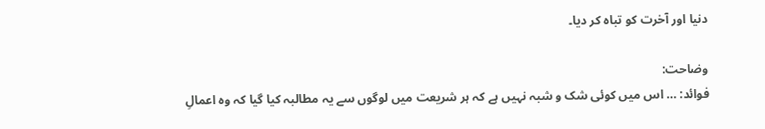دنیا اور آخرت کو تباہ کر دیا۔

وضاحت:
فوائد: … اس میں کوئی شک و شبہ نہیں ہے کہ ہر شریعت میں لوگوں سے یہ مطالبہ کیا گیا کہ وہ اعمالِ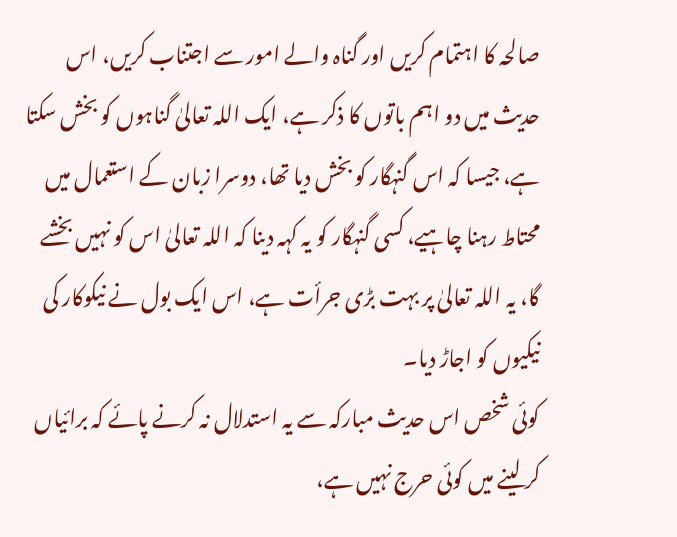صالحہ کا اہتمام کریں اور گناہ والے امور سے اجتناب کریں، اس حدیث میں دو اہم باتوں کا ذکر ہے، ایک اللہ تعالیٰ گناہوں کو بخش سکتا ہے، جیسا کہ اس گنہگار کو بخش دیا تھا، دوسرا زبان کے استعمال میں محتاط رہنا چاہیے، کسی گنہگار کو یہ کہہ دینا کہ اللہ تعالیٰ اس کو نہیں بخشے گا، یہ اللہ تعالیٰ پر بہت بڑی جرأت ہے، اس ایک بول نے نیکوکار کی نیکیوں کو اجاڑ دیا۔
کوئی شخص اس حدیث مبارکہ سے یہ استدلال نہ کرنے پائے کہ برائیاں کر لینے میں کوئی حرج نہیں ہے،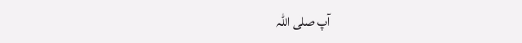آپ صلی اللہ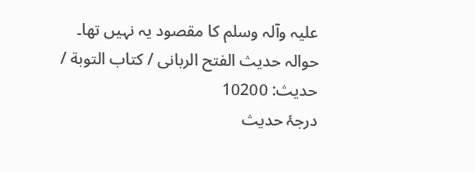علیہ وآلہ وسلم کا مقصود یہ نہیں تھا۔
حوالہ حدیث الفتح الربانی / كتاب التوبة / حدیث: 10200
درجۂ حدیث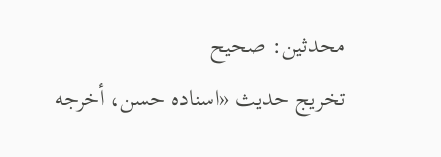محدثین: صحیح
تخریج حدیث «اسناده حسن، أخرجه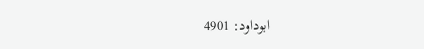ابوداود: 4901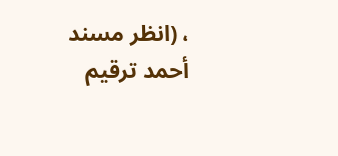، (انظر مسند أحمد ترقيم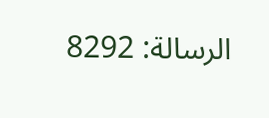الرسالة: 8292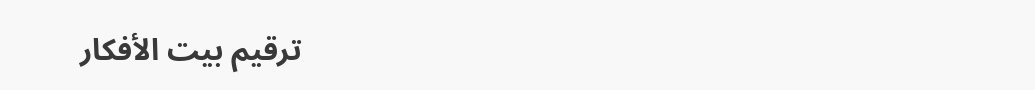ترقیم بيت الأفكار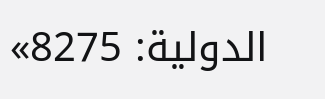الدولية: 8275»